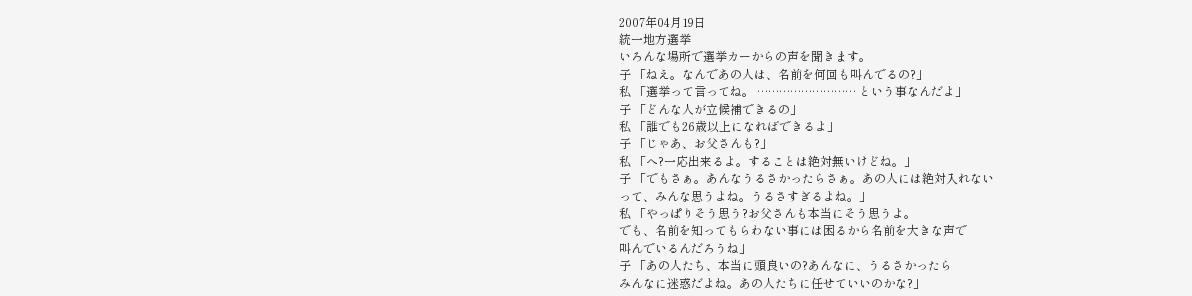2007年04月19日
統一地方選挙
いろんな場所で選挙カーからの声を聞きます。
子 「ねえ。なんであの人は、名前を何回も叫んでるの?」
私 「選挙って言ってね。 ……………………… という事なんだよ」
子 「どんな人が立候補できるの」
私 「誰でも26歳以上になればできるよ」
子 「じゃあ、お父さんも?」
私 「へ?一応出来るよ。することは絶対無いけどね。」
子 「でもさぁ。あんなうるさかったらさぁ。あの人には絶対入れない
って、みんな思うよね。うるさすぎるよね。」
私 「やっぱりそう思う?お父さんも本当にそう思うよ。
でも、名前を知ってもらわない事には困るから名前を大きな声で
叫んでいるんだろうね」
子 「あの人たち、本当に頭良いの?あんなに、うるさかったら
みんなに迷惑だよね。あの人たちに任せていいのかな?」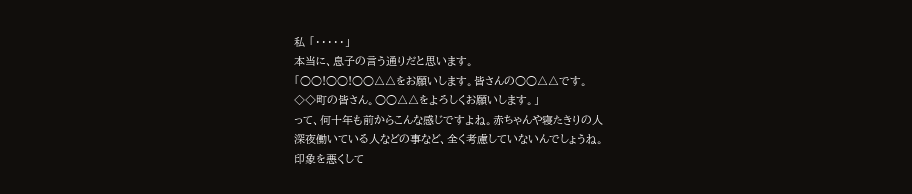私 「・・・・・」
本当に、息子の言う通りだと思います。
「○○!○○!○○△△をお願いします。皆さんの○○△△です。
◇◇町の皆さん。○○△△をよろしくお願いします。」
って、何十年も前からこんな感じですよね。赤ちゃんや寝たきりの人
深夜働いている人などの事など、全く考慮していないんでしょうね。
印象を悪くして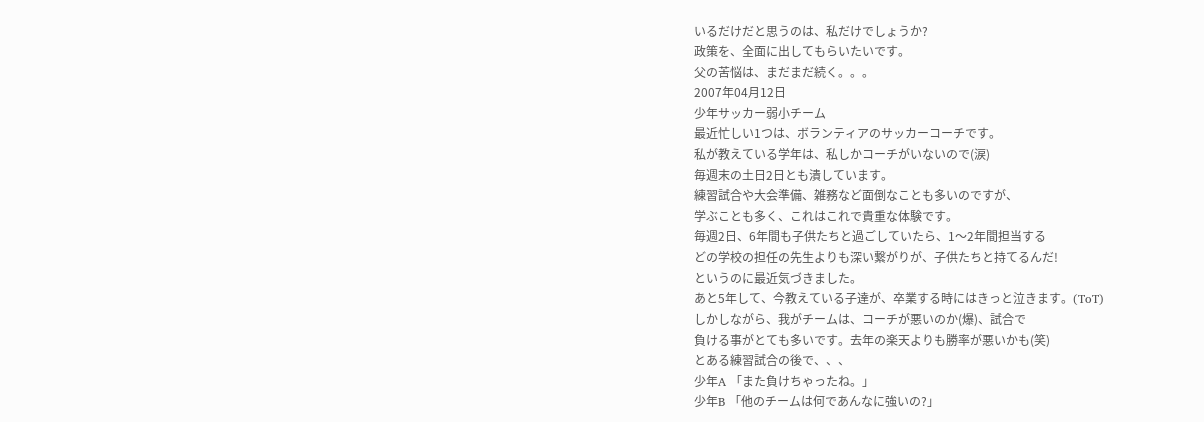いるだけだと思うのは、私だけでしょうか?
政策を、全面に出してもらいたいです。
父の苦悩は、まだまだ続く。。。
2007年04月12日
少年サッカー弱小チーム
最近忙しい1つは、ボランティアのサッカーコーチです。
私が教えている学年は、私しかコーチがいないので(涙)
毎週末の土日2日とも潰しています。
練習試合や大会準備、雑務など面倒なことも多いのですが、
学ぶことも多く、これはこれで貴重な体験です。
毎週2日、6年間も子供たちと過ごしていたら、1〜2年間担当する
どの学校の担任の先生よりも深い繋がりが、子供たちと持てるんだ!
というのに最近気づきました。
あと5年して、今教えている子達が、卒業する時にはきっと泣きます。(ToT)
しかしながら、我がチームは、コーチが悪いのか(爆)、試合で
負ける事がとても多いです。去年の楽天よりも勝率が悪いかも(笑)
とある練習試合の後で、、、
少年A 「また負けちゃったね。」
少年B 「他のチームは何であんなに強いの?」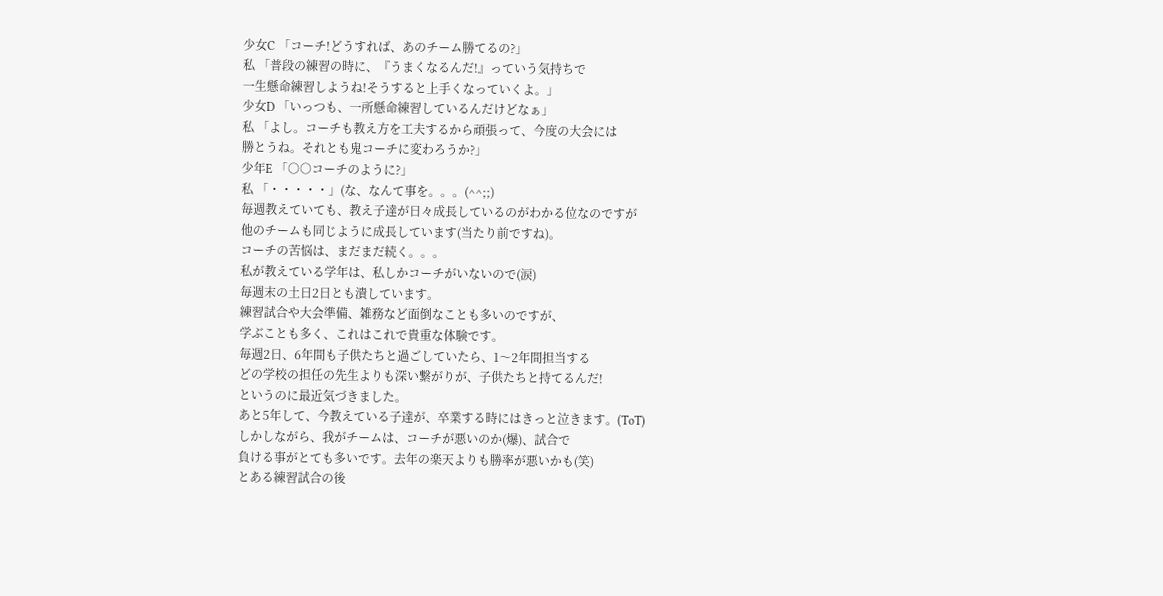少女C 「コーチ!どうすれば、あのチーム勝てるの?」
私 「普段の練習の時に、『うまくなるんだ!』っていう気持ちで
一生懸命練習しようね!そうすると上手くなっていくよ。」
少女D 「いっつも、一所懸命練習しているんだけどなぁ」
私 「よし。コーチも教え方を工夫するから頑張って、今度の大会には
勝とうね。それとも鬼コーチに変わろうか?」
少年E 「○○コーチのように?」
私 「・・・・・」(な、なんて事を。。。(^^;;)
毎週教えていても、教え子達が日々成長しているのがわかる位なのですが
他のチームも同じように成長しています(当たり前ですね)。
コーチの苦悩は、まだまだ続く。。。
私が教えている学年は、私しかコーチがいないので(涙)
毎週末の土日2日とも潰しています。
練習試合や大会準備、雑務など面倒なことも多いのですが、
学ぶことも多く、これはこれで貴重な体験です。
毎週2日、6年間も子供たちと過ごしていたら、1〜2年間担当する
どの学校の担任の先生よりも深い繋がりが、子供たちと持てるんだ!
というのに最近気づきました。
あと5年して、今教えている子達が、卒業する時にはきっと泣きます。(ToT)
しかしながら、我がチームは、コーチが悪いのか(爆)、試合で
負ける事がとても多いです。去年の楽天よりも勝率が悪いかも(笑)
とある練習試合の後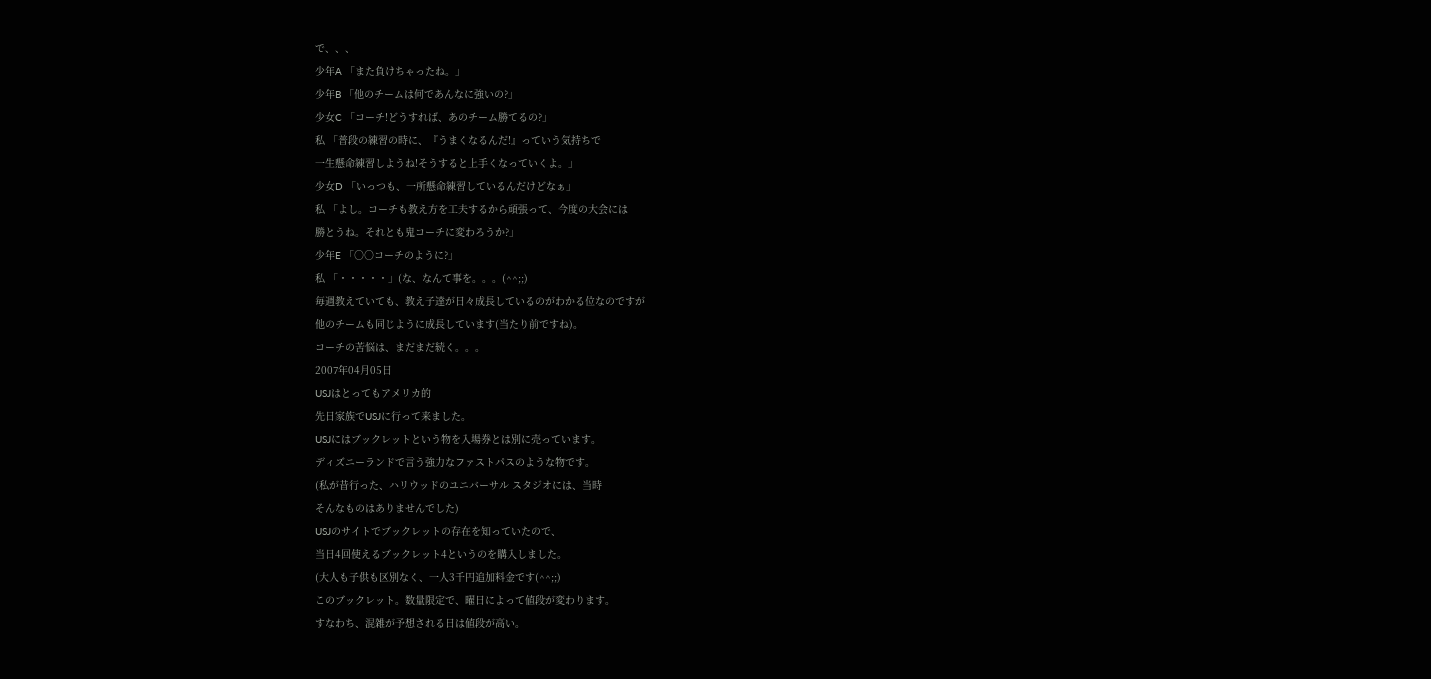で、、、
少年A 「また負けちゃったね。」
少年B 「他のチームは何であんなに強いの?」
少女C 「コーチ!どうすれば、あのチーム勝てるの?」
私 「普段の練習の時に、『うまくなるんだ!』っていう気持ちで
一生懸命練習しようね!そうすると上手くなっていくよ。」
少女D 「いっつも、一所懸命練習しているんだけどなぁ」
私 「よし。コーチも教え方を工夫するから頑張って、今度の大会には
勝とうね。それとも鬼コーチに変わろうか?」
少年E 「○○コーチのように?」
私 「・・・・・」(な、なんて事を。。。(^^;;)
毎週教えていても、教え子達が日々成長しているのがわかる位なのですが
他のチームも同じように成長しています(当たり前ですね)。
コーチの苦悩は、まだまだ続く。。。
2007年04月05日
USJはとってもアメリカ的
先日家族でUSJに行って来ました。
USJにはブックレットという物を入場券とは別に売っています。
ディズニーランドで言う強力なファストパスのような物です。
(私が昔行った、ハリウッドのユニバーサル スタジオには、当時
そんなものはありませんでした)
USJのサイトでブックレットの存在を知っていたので、
当日4回使えるブックレット4というのを購入しました。
(大人も子供も区別なく、一人3千円追加料金です(^^;;)
このブックレット。数量限定で、曜日によって値段が変わります。
すなわち、混雑が予想される日は値段が高い。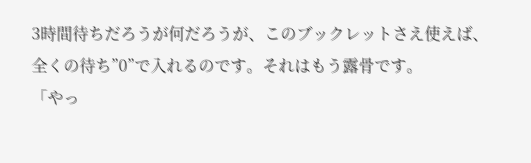3時間待ちだろうが何だろうが、このブックレットさえ使えば、
全くの待ち”0”で入れるのです。それはもう露骨です。
「やっ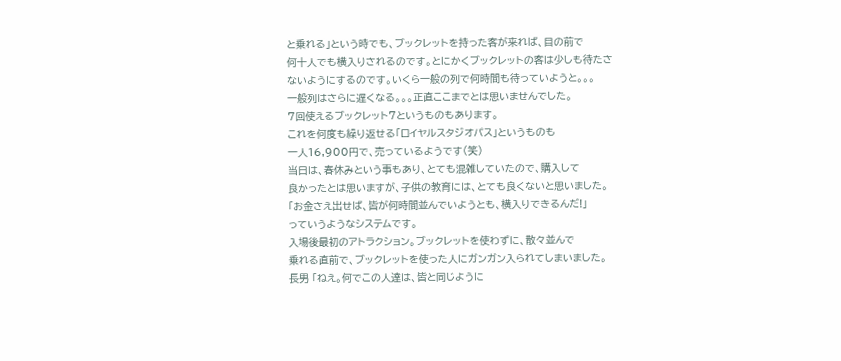と乗れる」という時でも、ブックレットを持った客が来れば、目の前で
何十人でも横入りされるのです。とにかくブックレットの客は少しも待たさ
ないようにするのです。いくら一般の列で何時間も待っていようと。。。
一般列はさらに遅くなる。。。正直ここまでとは思いませんでした。
7回使えるブックレット7というものもあります。
これを何度も繰り返せる「ロイヤルスタジオパス」というものも
一人16,900円で、売っているようです(笑)
当日は、春休みという事もあり、とても混雑していたので、購入して
良かったとは思いますが、子供の教育には、とても良くないと思いました。
「お金さえ出せば、皆が何時間並んでいようとも、横入りできるんだ!」
っていうようなシステムです。
入場後最初のアトラクション。ブックレットを使わずに、散々並んで
乗れる直前で、ブックレットを使った人にガンガン入られてしまいました。
長男 「ねえ。何でこの人達は、皆と同じように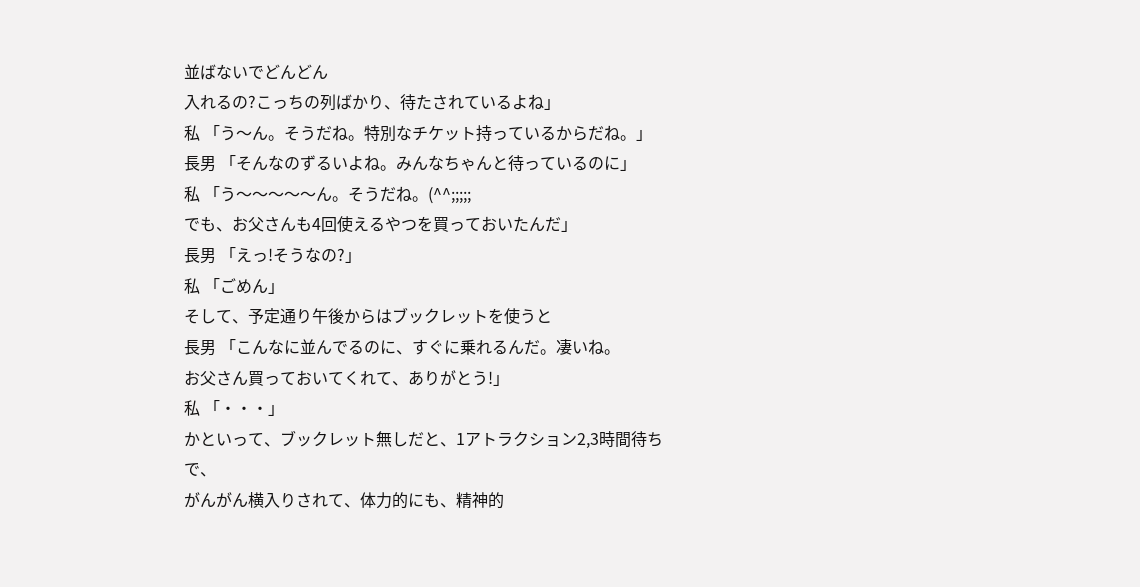並ばないでどんどん
入れるの?こっちの列ばかり、待たされているよね」
私 「う〜ん。そうだね。特別なチケット持っているからだね。」
長男 「そんなのずるいよね。みんなちゃんと待っているのに」
私 「う〜〜〜〜〜ん。そうだね。(^^;;;;;
でも、お父さんも4回使えるやつを買っておいたんだ」
長男 「えっ!そうなの?」
私 「ごめん」
そして、予定通り午後からはブックレットを使うと
長男 「こんなに並んでるのに、すぐに乗れるんだ。凄いね。
お父さん買っておいてくれて、ありがとう!」
私 「・・・」
かといって、ブックレット無しだと、1アトラクション2,3時間待ちで、
がんがん横入りされて、体力的にも、精神的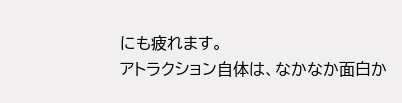にも疲れます。
アトラクション自体は、なかなか面白か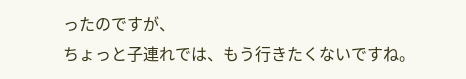ったのですが、
ちょっと子連れでは、もう行きたくないですね。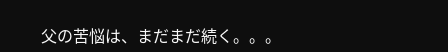父の苦悩は、まだまだ続く。。。